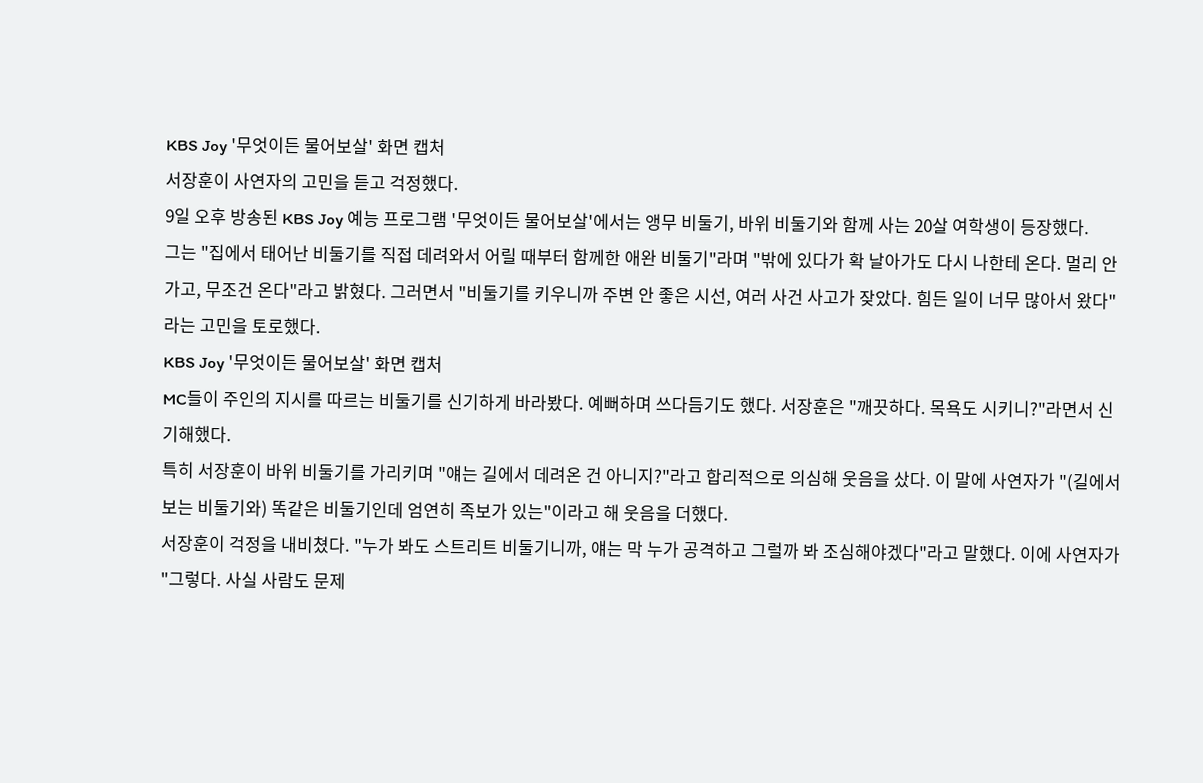KBS Joy '무엇이든 물어보살' 화면 캡처
서장훈이 사연자의 고민을 듣고 걱정했다.
9일 오후 방송된 KBS Joy 예능 프로그램 '무엇이든 물어보살'에서는 앵무 비둘기, 바위 비둘기와 함께 사는 20살 여학생이 등장했다.
그는 "집에서 태어난 비둘기를 직접 데려와서 어릴 때부터 함께한 애완 비둘기"라며 "밖에 있다가 확 날아가도 다시 나한테 온다. 멀리 안 가고, 무조건 온다"라고 밝혔다. 그러면서 "비둘기를 키우니까 주변 안 좋은 시선, 여러 사건 사고가 잦았다. 힘든 일이 너무 많아서 왔다"라는 고민을 토로했다.
KBS Joy '무엇이든 물어보살' 화면 캡처
MC들이 주인의 지시를 따르는 비둘기를 신기하게 바라봤다. 예뻐하며 쓰다듬기도 했다. 서장훈은 "깨끗하다. 목욕도 시키니?"라면서 신기해했다.
특히 서장훈이 바위 비둘기를 가리키며 "얘는 길에서 데려온 건 아니지?"라고 합리적으로 의심해 웃음을 샀다. 이 말에 사연자가 "(길에서 보는 비둘기와) 똑같은 비둘기인데 엄연히 족보가 있는"이라고 해 웃음을 더했다.
서장훈이 걱정을 내비쳤다. "누가 봐도 스트리트 비둘기니까, 얘는 막 누가 공격하고 그럴까 봐 조심해야겠다"라고 말했다. 이에 사연자가 "그렇다. 사실 사람도 문제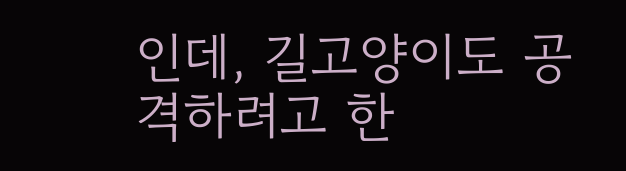인데, 길고양이도 공격하려고 한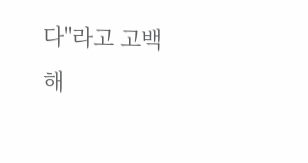다"라고 고백해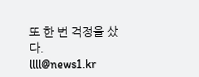또 한 번 걱정을 샀다.
llll@news1.kr